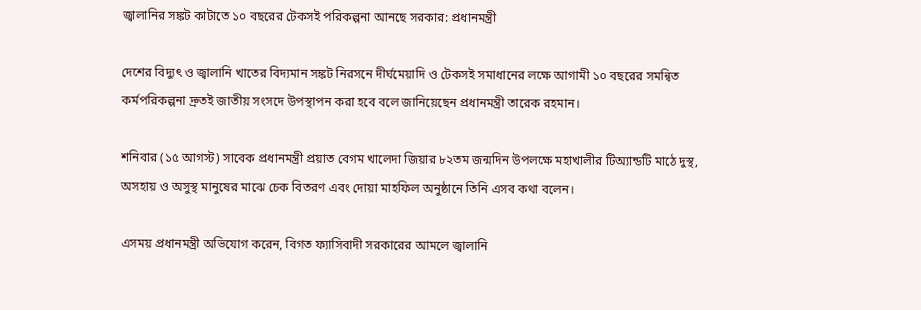জ্বালানির সঙ্কট কাটাতে ১০ বছরের টেকসই পরিকল্পনা আনছে সরকার: প্রধানমন্ত্রী

দেশের বিদ্যুৎ ও জ্বালানি খাতের বিদ্যমান সঙ্কট নিরসনে দীর্ঘমেয়াদি ও টেকসই সমাধানের লক্ষে আগামী ১০ বছরের সমন্বিত কর্মপরিকল্পনা দ্রুতই জাতীয় সংসদে উপস্থাপন করা হবে বলে জানিয়েছেন প্রধানমন্ত্রী তারেক রহমান।

শনিবার (১৫ আগস্ট) সাবেক প্রধানমন্ত্রী প্রয়াত বেগম খালেদা জিয়ার ৮২তম জন্মদিন উপলক্ষে মহাখালীর টিঅ্যান্ডটি মাঠে দুস্থ, অসহায় ও অসুস্থ মানুষের মাঝে চেক বিতরণ এবং দোয়া মাহফিল অনুষ্ঠানে তিনি এসব কথা বলেন।

এসময় প্রধানমন্ত্রী অভিযোগ করেন, বিগত ফ্যাসিবাদী সরকারের আমলে জ্বালানি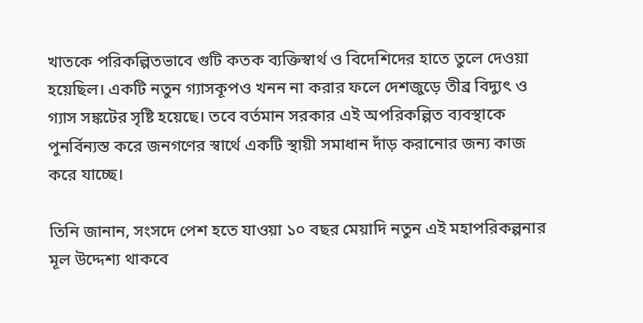খাতকে পরিকল্পিতভাবে গুটি কতক ব্যক্তিস্বার্থ ও বিদেশিদের হাতে তুলে দেওয়া হয়েছিল। একটি নতুন গ্যাসকূপও খনন না করার ফলে দেশজুড়ে তীব্র বিদ্যুৎ ও গ্যাস সঙ্কটের সৃষ্টি হয়েছে। তবে বর্তমান সরকার এই অপরিকল্পিত ব্যবস্থাকে পুনর্বিন্যস্ত করে জনগণের স্বার্থে একটি স্থায়ী সমাধান দাঁড় করানোর জন্য কাজ করে যাচ্ছে।

তিনি জানান, সংসদে পেশ হতে যাওয়া ১০ বছর মেয়াদি নতুন এই মহাপরিকল্পনার মূল উদ্দেশ্য থাকবে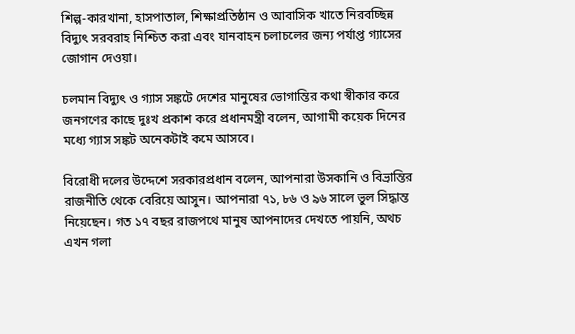শিল্প-কারখানা, হাসপাতাল, শিক্ষাপ্রতিষ্ঠান ও আবাসিক খাতে নিরবচ্ছিন্ন বিদ্যুৎ সরবরাহ নিশ্চিত করা এবং যানবাহন চলাচলের জন্য পর্যাপ্ত গ্যাসের জোগান দেওয়া।

চলমান বিদ্যুৎ ও গ্যাস সঙ্কটে দেশের মানুষের ভোগান্তির কথা স্বীকার করে জনগণের কাছে দুঃখ প্রকাশ করে প্রধানমন্ত্রী বলেন, আগামী কয়েক দিনের মধ্যে গ্যাস সঙ্কট অনেকটাই কমে আসবে।

বিরোধী দলের উদ্দেশে সরকারপ্রধান বলেন, আপনারা উসকানি ও বিভ্রান্তির রাজনীতি থেকে বেরিয়ে আসুন। আপনারা ৭১, ৮৬ ও ৯৬ সালে ভুল সিদ্ধান্ত নিয়েছেন। গত ১৭ বছর রাজপথে মানুষ আপনাদের দেখতে পায়নি, অথচ এখন গলা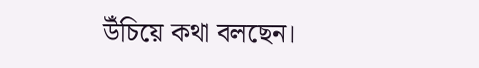উঁচিয়ে কথা বলছেন।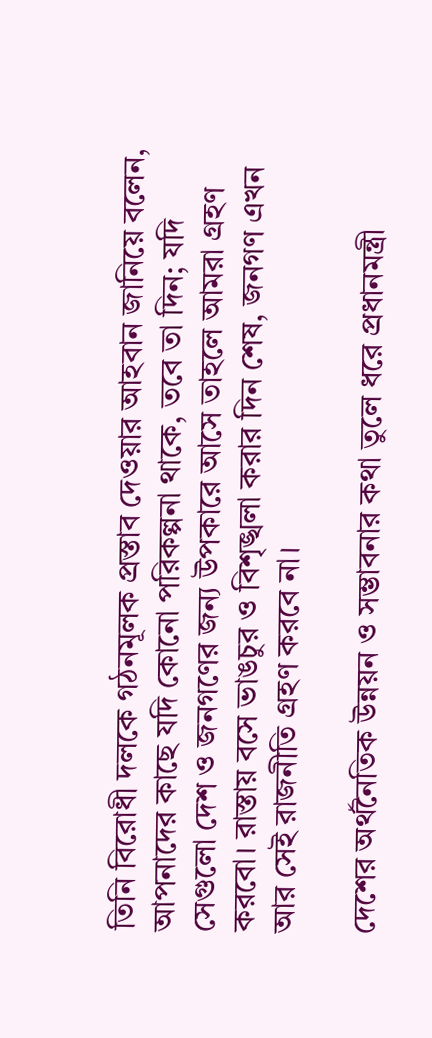তিনি বিরোধী দলকে গঠনমূলক প্রস্তাব দেওয়ার আহবান জানিয়ে বলেন, আপনাদের কাছে যদি কোনো পরিকল্পনা থাকে, তবে তা দিন; যদি সেগুলো দেশ ও জনগণের জন্য উপকারে আসে তাহলে আমরা গ্রহণ করবো। রাস্তায় বসে ভাঙচুর ও বিশৃঙ্খলা করার দিন শেষ, জনগণ এখন আর সেই রাজনীতি গ্রহণ করবে না।

দেশের অর্থনৈতিক উন্নয়ন ও সম্ভাবনার কথা তুলে ধরে প্রধানমন্ত্রী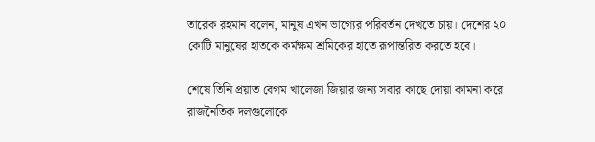তারেক রহমান বলেন, মানুষ এখন ভাগ্যের পরিবর্তন দেখতে চায়। দেশের ২০ কোটি মানুষের হাতকে কর্মক্ষম শ্রমিকের হাতে রূপান্তরিত করতে হবে।

শেষে তিনি প্রয়াত বেগম খালেজা জিয়ার জন্য সবার কাছে দোয়া কামনা করে রাজনৈতিক দলগুলোকে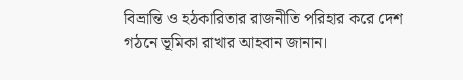বিভ্রান্তি ও হঠকারিতার রাজনীতি পরিহার করে দেশ গঠনে ভূমিকা রাখার আহবান জানান।